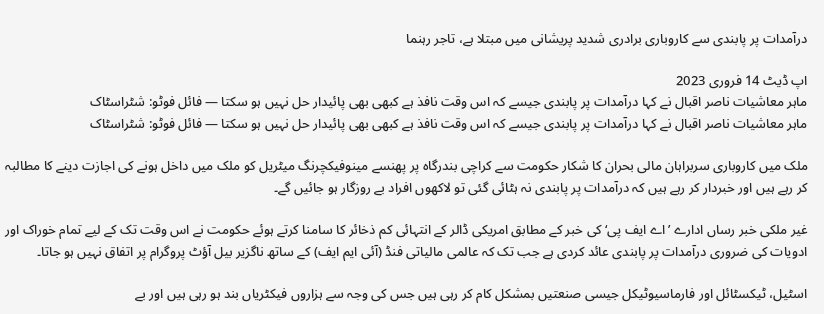درآمدات پر پابندی سے کاروباری برادری شدید پریشانی میں مبتلا ہے، تاجر رہنما

اپ ڈیٹ 14 فروری 2023
ماہر معاشیات ناصر اقبال نے کہا درآمدات پر پابندی جیسے کہ اس وقت نافذ ہے کبھی بھی پائیدار حل نہیں ہو سکتا — فائل فوٹو: شٹراسٹاک
ماہر معاشیات ناصر اقبال نے کہا درآمدات پر پابندی جیسے کہ اس وقت نافذ ہے کبھی بھی پائیدار حل نہیں ہو سکتا — فائل فوٹو: شٹراسٹاک

ملک میں کاروباری سربراہان مالی بحران کا شکار حکومت سے کراچی بندرگاہ پر پھنسے مینوفیکچرنگ میٹریل کو ملک میں داخل ہونے کی اجازت دینے کا مطالبہ کر رہے ہیں اور خبردار کر رہے ہیں کہ درآمدات پر پابندی نہ ہٹائی گئی تو لاکھوں افراد بے روزگار ہو جائیں گے۔

غیر ملکی خبر رساں ادارے ’اے ایف پی‘ کی خبر کے مطابق امریکی ڈالر کے انتہائی کم ذخائر کا سامنا کرتے ہوئے حکومت نے اس وقت تک کے لیے تمام خوراک اور ادویات کی ضروری درآمدات پر پابندی عائد کردی ہے جب تک کہ عالمی مالیاتی فنڈ (آئی ایم ایف) کے ساتھ ناگزیر بیل آؤٹ پروگرام پر اتفاق نہیں ہو جاتا۔

اسٹیل، ٹیکسٹائل اور فارماسیوٹیکل جیسی صنعتیں بمشکل کام کر رہی ہیں جس کی وجہ سے ہزاروں فیکٹریاں بند ہو رہی ہیں اور بے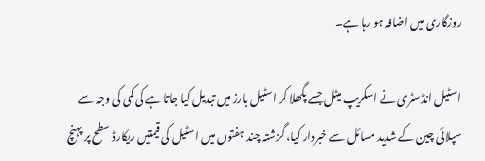روزگاری میں اضافہ ہو رہا ہے۔

اسٹیل انڈسٹری نے اسکریپ میٹل جسے پگھلا کر اسٹیل بارز میں تبدیل کیا جاتا ہے کی کمی کی وجہ سے سپلائی چین کے شدید مسائل سے خبردار کیا، گزشتہ چند ہفتوں میں اسٹیل کی قیمتیں ریکارڈ سطح پر پہنچ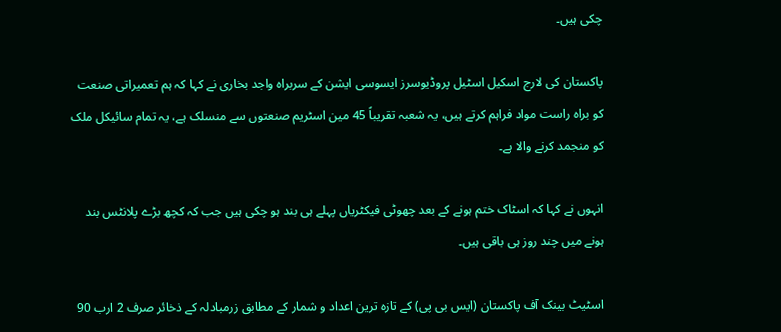چکی ہیں۔

پاکستان کی لارج اسکیل اسٹیل پروڈیوسرز ایسوسی ایشن کے سربراہ واجد بخاری نے کہا کہ ہم تعمیراتی صنعت کو براہ راست مواد فراہم کرتے ہیں، یہ شعبہ تقریباً 45 مین اسٹریم صنعتوں سے منسلک ہے، یہ تمام سائیکل ملک کو منجمد کرنے والا ہے۔

انہوں نے کہا کہ اسٹاک ختم ہونے کے بعد چھوٹی فیکٹریاں پہلے ہی بند ہو چکی ہیں جب کہ کچھ بڑے پلانٹس بند ہونے میں چند روز ہی باقی ہیں۔

اسٹیٹ بینک آف پاکستان (ایس بی پی) کے تازہ ترین اعداد و شمار کے مطابق زرمبادلہ کے ذخائر صرف 2 ارب 90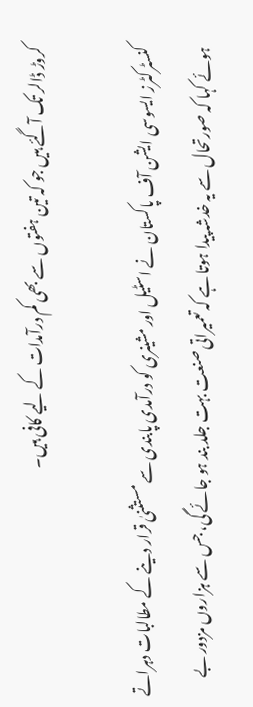کروڑ ڈالر تک آگئے ہیں جو کہ تین ہفتوں سے بھی کم درآمدات کے لیے کافی ہیں۔

کنسٹرکٹرز ایسوسی ایشن آف پاکستان نے اسٹیل اور مشینری کو درآمدی پابندی سے مستثنیٰ قرار دینے کے مطالبات دہراتے ہوئے کہا کہ صورتحال سے یہ خدشہ پیدا ہوتا ہے کہ تعمیراتی صنعت بہت جلد بند ہو جائے گی، جس سے ہزاروں مزدور بے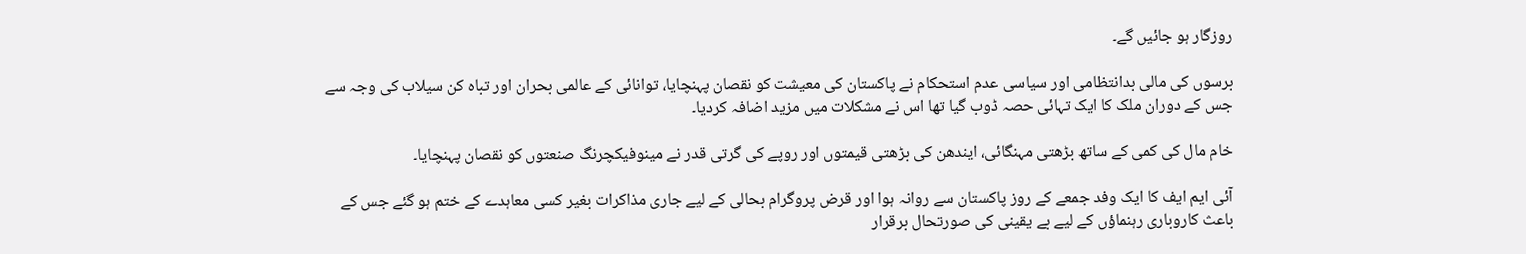روزگار ہو جائیں گے۔

برسوں کی مالی بدانتظامی اور سیاسی عدم استحکام نے پاکستان کی معیشت کو نقصان پہنچایا، توانائی کے عالمی بحران اور تباہ کن سیلاب کی وجہ سے جس کے دوران ملک کا ایک تہائی حصہ ڈوب گیا تھا اس نے مشکلات میں مزید اضافہ کردیا۔

خام مال کی کمی کے ساتھ بڑھتی مہنگائی، ایندھن کی بڑھتی قیمتوں اور روپے کی گرتی قدر نے مینوفیکچرنگ صنعتوں کو نقصان پہنچایا۔

آئی ایم ایف کا ایک وفد جمعے کے روز پاکستان سے روانہ ہوا اور قرض پروگرام بحالی کے لیے جاری مذاکرات بغیر کسی معاہدے کے ختم ہو گئے جس کے باعث کاروباری رہنماؤں کے لیے بے یقینی کی صورتحال برقرار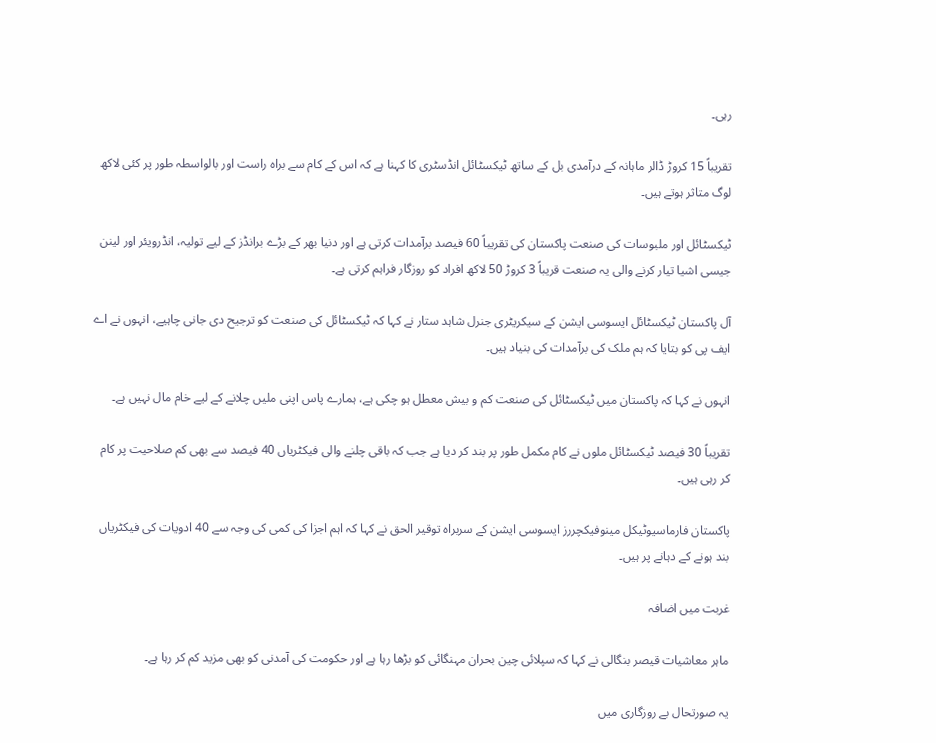رہی۔

تقریباً 15 کروڑ ڈالر ماہانہ کے درآمدی بل کے ساتھ ٹیکسٹائل انڈسٹری کا کہنا ہے کہ اس کے کام سے براہ راست اور بالواسطہ طور پر کئی لاکھ لوگ متاثر ہوتے ہیں۔

ٹیکسٹائل اور ملبوسات کی صنعت پاکستان کی تقریباً 60 فیصد برآمدات کرتی ہے اور دنیا بھر کے بڑے برانڈز کے لیے تولیہ، انڈرویئر اور لینن جیسی اشیا تیار کرنے والی یہ صنعت قریباً 3 کروڑ 50 لاکھ افراد کو روزگار فراہم کرتی ہے۔

آل پاکستان ٹیکسٹائل ایسوسی ایشن کے سیکریٹری جنرل شاہد ستار نے کہا کہ ٹیکسٹائل کی صنعت کو ترجیح دی جانی چاہیے، انہوں نے اے ایف پی کو بتایا کہ ہم ملک کی برآمدات کی بنیاد ہیں۔

انہوں نے کہا کہ پاکستان میں ٹیکسٹائل کی صنعت کم و بیش معطل ہو چکی ہے، ہمارے پاس اپنی ملیں چلانے کے لیے خام مال نہیں ہے۔

تقریباً 30 فیصد ٹیکسٹائل ملوں نے کام مکمل طور پر بند کر دیا ہے جب کہ باقی چلنے والی فیکٹریاں 40 فیصد سے بھی کم صلاحیت پر کام کر رہی ہیں۔

پاکستان فارماسیوٹیکل مینوفیکچررز ایسوسی ایشن کے سربراہ توقیر الحق نے کہا کہ اہم اجزا کی کمی کی وجہ سے 40 ادویات کی فیکٹریاں بند ہونے کے دہانے پر ہیں۔

غربت میں اضافہ

ماہر معاشیات قیصر بنگالی نے کہا کہ سپلائی چین بحران مہنگائی کو بڑھا رہا ہے اور حکومت کی آمدنی کو بھی مزید کم کر رہا ہے۔

یہ صورتحال بے روزگاری میں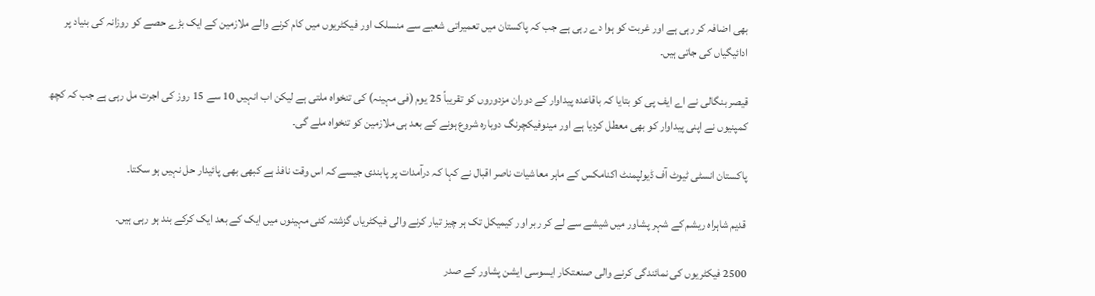بھی اضافہ کر رہی ہے اور غربت کو ہوا دے رہی ہے جب کہ پاکستان میں تعمیراتی شعبے سے منسلک اور فیکٹریوں میں کام کرنے والے ملازمین کے ایک بڑے حصے کو روزانہ کی بنیاد پر ادائیگیاں کی جاتی ہیں۔

قیصر بنگالی نے اے ایف پی کو بتایا کہ باقاعدہ پیداوار کے دوران مزدوروں کو تقریباً 25 یوم (فی مہینہ) کی تنخواہ ملتی ہے لیکن اب انہیں 10 سے 15 روز کی اجرت مل رہی ہے جب کہ کچھ کمپنیوں نے اپنی پیداوار کو بھی معطل کردیا ہے اور مینوفیکچرنگ دوبارہ شروع ہونے کے بعد ہی ملازمین کو تنخواہ ملے گی۔

پاکستان انسٹی ٹیوٹ آف ڈیولپمنٹ اکنامکس کے ماہر معاشیات ناصر اقبال نے کہا کہ درآمدات پر پابندی جیسے کہ اس وقت نافذ ہے کبھی بھی پائیدار حل نہیں ہو سکتا۔

قدیم شاہراہ ریشم کے شہر پشاور میں شیشے سے لے کر ربر اور کیمیکل تک ہر چیز تیار کرنے والی فیکٹریاں گزشتہ کئی مہینوں میں ایک کے بعد ایک کرکے بند ہو رہی ہیں۔

2500 فیکٹریوں کی نمائندگی کرنے والی صنعتکار ایسوسی ایشن پشاور کے صدر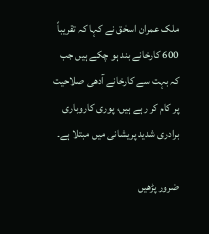ملک عمران اسحٰق نے کہا کہ تقریباً 600 کارخانے بند ہو چکے ہیں جب کہ بہت سے کارخانے آدھی صلاحیت پر کام کر رہے ہیں، پوری کاروباری برادری شدید پریشانی میں مبتلا ہے۔

ضرور پڑھیں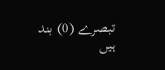تبصرے (0) بند ہیں